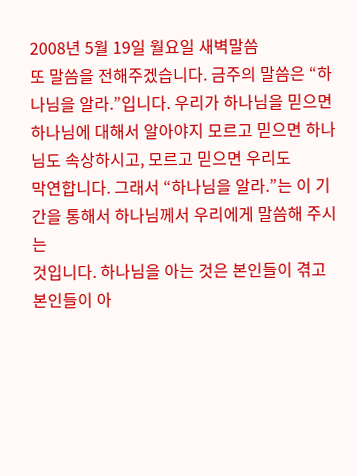2008년 5월 19일 월요일 새벽말씀
또 말씀을 전해주겠습니다. 금주의 말씀은 “하나님을 알라.”입니다. 우리가 하나님을 믿으면
하나님에 대해서 알아야지 모르고 믿으면 하나님도 속상하시고, 모르고 믿으면 우리도
막연합니다. 그래서 “하나님을 알라.”는 이 기간을 통해서 하나님께서 우리에게 말씀해 주시는
것입니다. 하나님을 아는 것은 본인들이 겪고 본인들이 아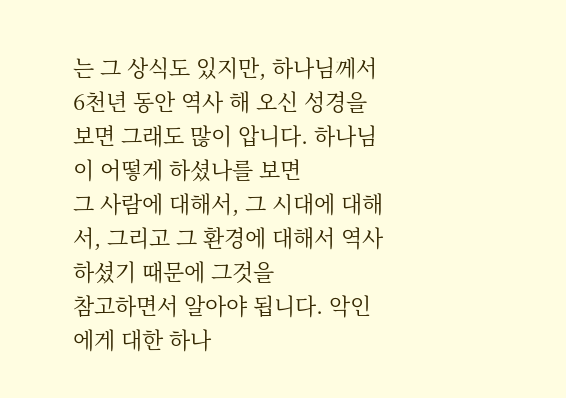는 그 상식도 있지만, 하나님께서
6천년 동안 역사 해 오신 성경을 보면 그래도 많이 압니다. 하나님이 어떻게 하셨나를 보면
그 사람에 대해서, 그 시대에 대해서, 그리고 그 환경에 대해서 역사 하셨기 때문에 그것을
참고하면서 알아야 됩니다. 악인에게 대한 하나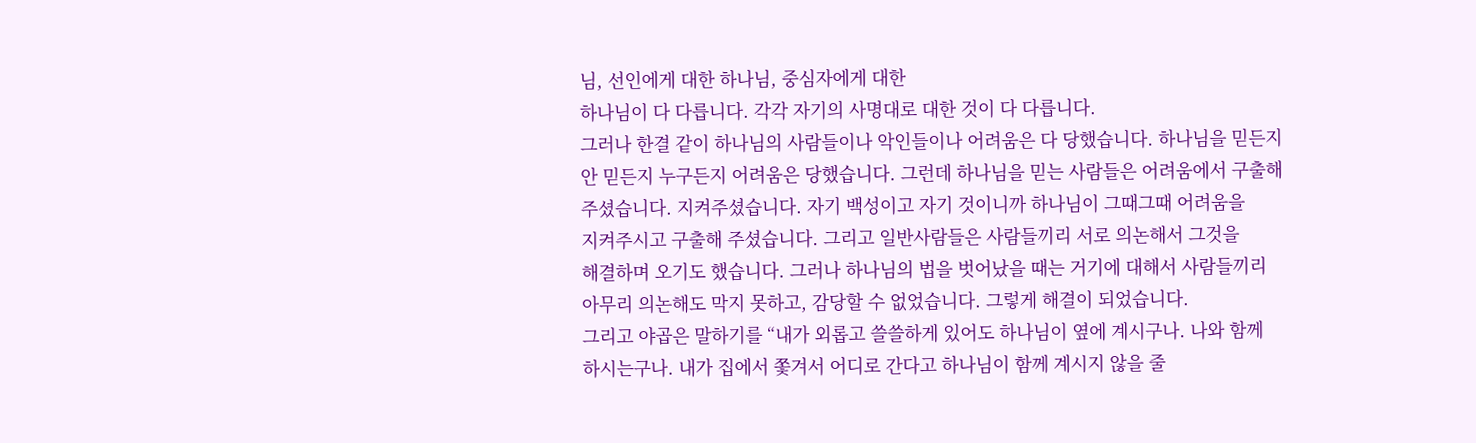님, 선인에게 대한 하나님, 중심자에게 대한
하나님이 다 다릅니다. 각각 자기의 사명대로 대한 것이 다 다릅니다.
그러나 한결 같이 하나님의 사람들이나 악인들이나 어려움은 다 당했습니다. 하나님을 믿든지
안 믿든지 누구든지 어려움은 당했습니다. 그런데 하나님을 믿는 사람들은 어려움에서 구출해
주셨습니다. 지켜주셨습니다. 자기 백성이고 자기 것이니까 하나님이 그때그때 어려움을
지켜주시고 구출해 주셨습니다. 그리고 일반사람들은 사람들끼리 서로 의논해서 그것을
해결하며 오기도 했습니다. 그러나 하나님의 법을 벗어났을 때는 거기에 대해서 사람들끼리
아무리 의논해도 막지 못하고, 감당할 수 없었습니다. 그렇게 해결이 되었습니다.
그리고 야곱은 말하기를 “내가 외롭고 쓸쓸하게 있어도 하나님이 옆에 계시구나. 나와 함께
하시는구나. 내가 집에서 쫓겨서 어디로 간다고 하나님이 함께 계시지 않을 줄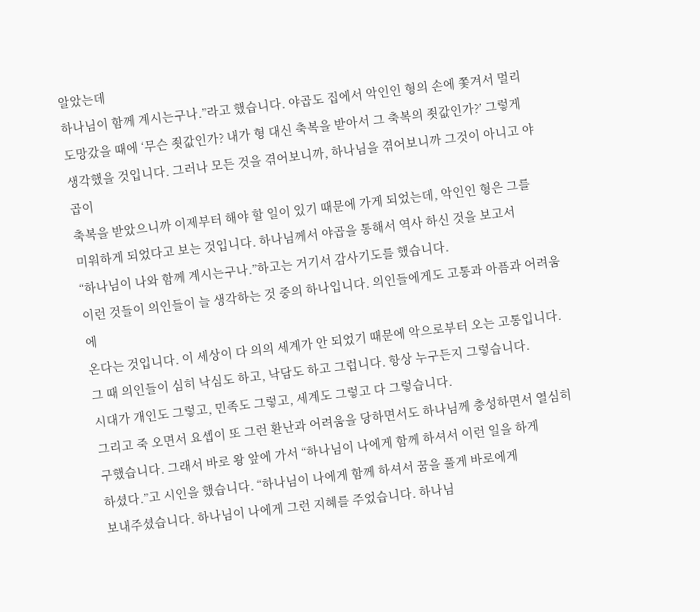알았는데
하나님이 함께 계시는구나.”라고 했습니다. 야곱도 집에서 악인인 형의 손에 쫓겨서 멀리
도망갔을 때에 ‘무슨 죗값인가? 내가 형 대신 축복을 받아서 그 축복의 죗값인가?’ 그렇게
생각했을 것입니다. 그러나 모든 것을 겪어보니까, 하나님을 겪어보니까 그것이 아니고 야곱이
축복을 받았으니까 이제부터 해야 할 일이 있기 때문에 가게 되었는데, 악인인 형은 그를
미워하게 되었다고 보는 것입니다. 하나님께서 야곱을 통해서 역사 하신 것을 보고서
“하나님이 나와 함께 계시는구나.”하고는 거기서 감사기도를 했습니다.
이런 것들이 의인들이 늘 생각하는 것 중의 하나입니다. 의인들에게도 고통과 아픔과 어려움에
온다는 것입니다. 이 세상이 다 의의 세계가 안 되었기 때문에 악으로부터 오는 고통입니다.
그 때 의인들이 심히 낙심도 하고, 낙담도 하고 그럽니다. 항상 누구든지 그렇습니다.
시대가 개인도 그렇고, 민족도 그렇고, 세계도 그렇고 다 그렇습니다.
그리고 죽 오면서 요셉이 또 그런 환난과 어려움을 당하면서도 하나님께 충성하면서 열심히
구했습니다. 그래서 바로 왕 앞에 가서 “하나님이 나에게 함께 하셔서 이런 일을 하게
하셨다.”고 시인을 했습니다. “하나님이 나에게 함께 하셔서 꿈을 풀게 바로에게
보내주셨습니다. 하나님이 나에게 그런 지혜를 주었습니다. 하나님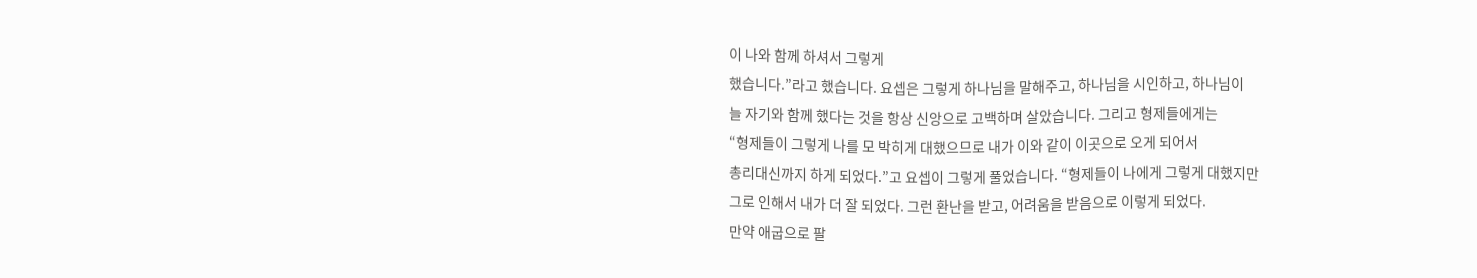이 나와 함께 하셔서 그렇게
했습니다.”라고 했습니다. 요셉은 그렇게 하나님을 말해주고, 하나님을 시인하고, 하나님이
늘 자기와 함께 했다는 것을 항상 신앙으로 고백하며 살았습니다. 그리고 형제들에게는
“형제들이 그렇게 나를 모 박히게 대했으므로 내가 이와 같이 이곳으로 오게 되어서
총리대신까지 하게 되었다.”고 요셉이 그렇게 풀었습니다. “형제들이 나에게 그렇게 대했지만
그로 인해서 내가 더 잘 되었다. 그런 환난을 받고, 어려움을 받음으로 이렇게 되었다.
만약 애굽으로 팔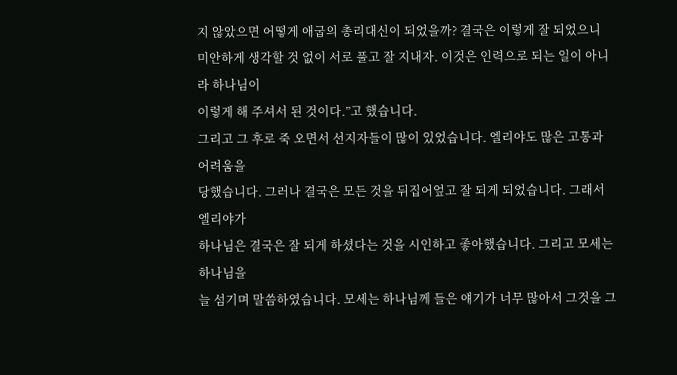지 않았으면 어떻게 애굽의 총리대신이 되었을까? 결국은 이렇게 잘 되었으니
미안하게 생각할 것 없이 서로 풀고 잘 지내자. 이것은 인력으로 되는 일이 아니라 하나님이
이렇게 해 주셔서 된 것이다.”고 했습니다.
그리고 그 후로 죽 오면서 선지자들이 많이 있었습니다. 엘리야도 많은 고통과 어려움을
당했습니다. 그러나 결국은 모든 것을 뒤집어엎고 잘 되게 되었습니다. 그래서 엘리야가
하나님은 결국은 잘 되게 하셨다는 것을 시인하고 좋아했습니다. 그리고 모세는 하나님을
늘 섬기며 말씀하였습니다. 모세는 하나님께 들은 얘기가 너무 많아서 그것을 그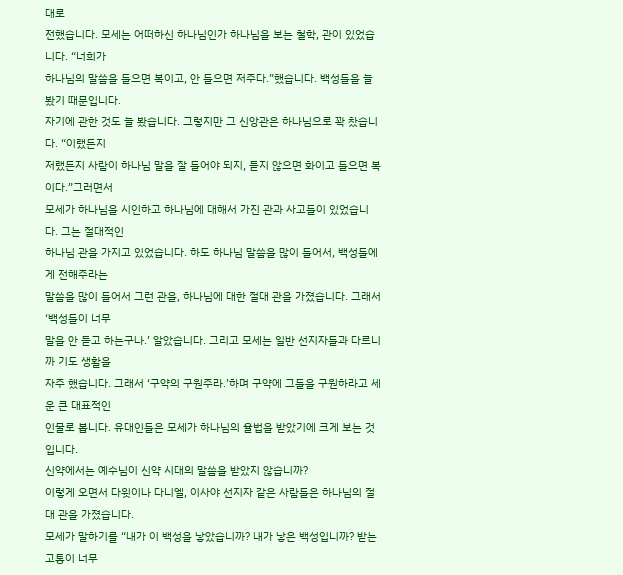대로
전했습니다. 모세는 어떠하신 하나님인가 하나님을 보는 철학, 관이 있었습니다. “너희가
하나님의 말씀을 들으면 복이고, 안 들으면 저주다.”했습니다. 백성들을 늘 봤기 때문입니다.
자기에 관한 것도 늘 봤습니다. 그렇지만 그 신앙관은 하나님으로 꽉 찼습니다. “이랬든지
저랬든지 사람이 하나님 말을 잘 들어야 되지, 듣지 않으면 화이고 들으면 복이다.”그러면서
모세가 하나님을 시인하고 하나님에 대해서 가진 관과 사고들이 있었습니다. 그는 절대적인
하나님 관을 가지고 있었습니다. 하도 하나님 말씀을 많이 들어서, 백성들에게 전해주라는
말씀을 많이 들어서 그런 관을, 하나님에 대한 절대 관을 가졌습니다. 그래서 ‘백성들이 너무
말을 안 듣고 하는구나.’ 알았습니다. 그리고 모세는 일반 선지자들과 다르니까 기도 생활을
자주 했습니다. 그래서 ‘구약의 구원주라.’하며 구약에 그들을 구원하라고 세운 큰 대표적인
인물로 봅니다. 유대인들은 모세가 하나님의 율법을 받았기에 크게 보는 것입니다.
신약에서는 예수님이 신약 시대의 말씀을 받았지 않습니까?
이렇게 오면서 다윗이나 다니엘, 이사야 선지자 같은 사람들은 하나님의 절대 관을 가졌습니다.
모세가 말하기를 “내가 이 백성을 낳았습니까? 내가 낳은 백성입니까? 받는 고통이 너무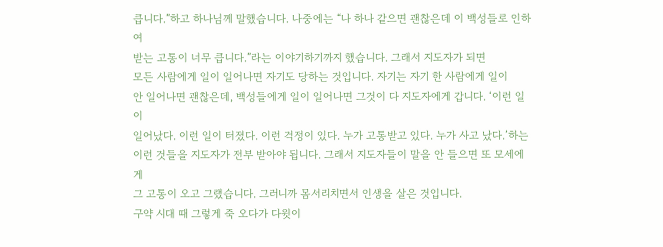큽니다.”하고 하나님께 말했습니다. 나중에는 “나 하나 같으면 괜찮은데 이 백성들로 인하여
받는 고통이 너무 큽니다.”라는 이야기하기까지 했습니다. 그래서 지도자가 되면
모든 사람에게 일이 일어나면 자기도 당하는 것입니다. 자기는 자기 한 사람에게 일이
안 일어나면 괜찮은데, 백성들에게 일이 일어나면 그것이 다 지도자에게 갑니다. ‘이런 일이
일어났다. 이런 일이 터졌다. 이런 걱정이 있다. 누가 고통받고 있다. 누가 사고 났다.’하는
이런 것들을 지도자가 전부 받아야 됩니다. 그래서 지도자들이 말을 안 들으면 또 모세에게
그 고통이 오고 그랬습니다. 그러니까 몸서리치면서 인생을 살은 것입니다.
구약 시대 때 그렇게 죽 오다가 다윗이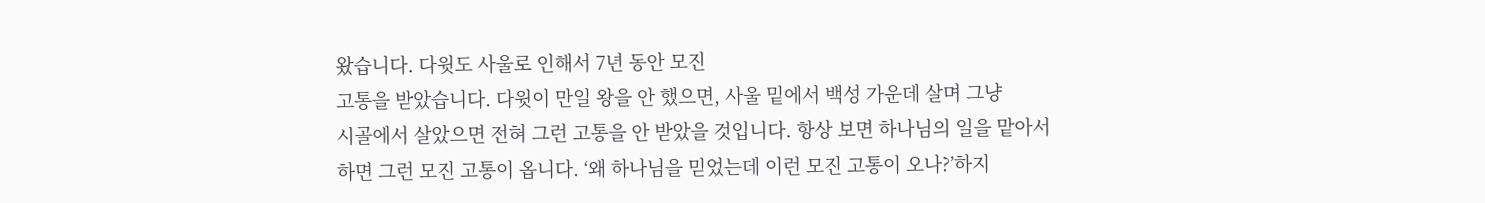왔습니다. 다윗도 사울로 인해서 7년 동안 모진
고통을 받았습니다. 다윗이 만일 왕을 안 했으면, 사울 밑에서 백성 가운데 살며 그냥
시골에서 살았으면 전혀 그런 고통을 안 받았을 것입니다. 항상 보면 하나님의 일을 맡아서
하면 그런 모진 고통이 옵니다. ‘왜 하나님을 믿었는데 이런 모진 고통이 오나?’하지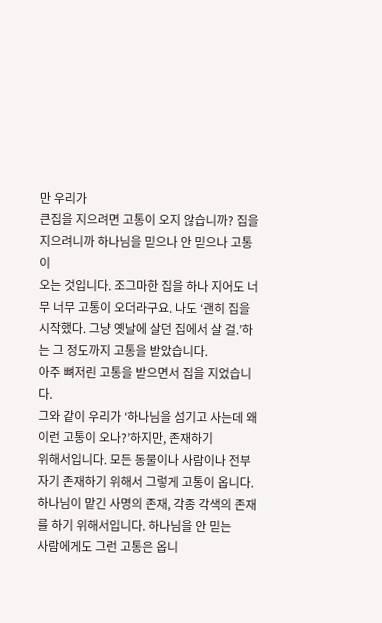만 우리가
큰집을 지으려면 고통이 오지 않습니까? 집을 지으려니까 하나님을 믿으나 안 믿으나 고통이
오는 것입니다. 조그마한 집을 하나 지어도 너무 너무 고통이 오더라구요. 나도 ‘괜히 집을
시작했다. 그냥 옛날에 살던 집에서 살 걸.’하는 그 정도까지 고통을 받았습니다.
아주 뼈저린 고통을 받으면서 집을 지었습니다.
그와 같이 우리가 ‘하나님을 섬기고 사는데 왜 이런 고통이 오나?’하지만, 존재하기
위해서입니다. 모든 동물이나 사람이나 전부 자기 존재하기 위해서 그렇게 고통이 옵니다.
하나님이 맡긴 사명의 존재, 각종 각색의 존재를 하기 위해서입니다. 하나님을 안 믿는
사람에게도 그런 고통은 옵니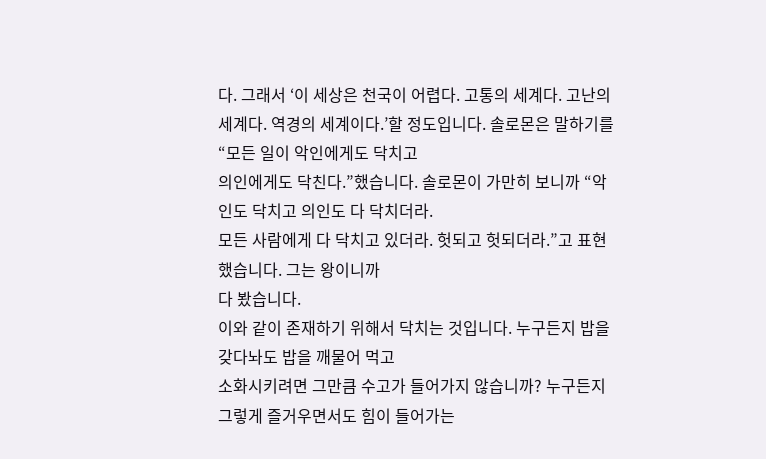다. 그래서 ‘이 세상은 천국이 어렵다. 고통의 세계다. 고난의
세계다. 역경의 세계이다.’할 정도입니다. 솔로몬은 말하기를 “모든 일이 악인에게도 닥치고
의인에게도 닥친다.”했습니다. 솔로몬이 가만히 보니까 “악인도 닥치고 의인도 다 닥치더라.
모든 사람에게 다 닥치고 있더라. 헛되고 헛되더라.”고 표현했습니다. 그는 왕이니까
다 봤습니다.
이와 같이 존재하기 위해서 닥치는 것입니다. 누구든지 밥을 갖다놔도 밥을 깨물어 먹고
소화시키려면 그만큼 수고가 들어가지 않습니까? 누구든지 그렇게 즐거우면서도 힘이 들어가는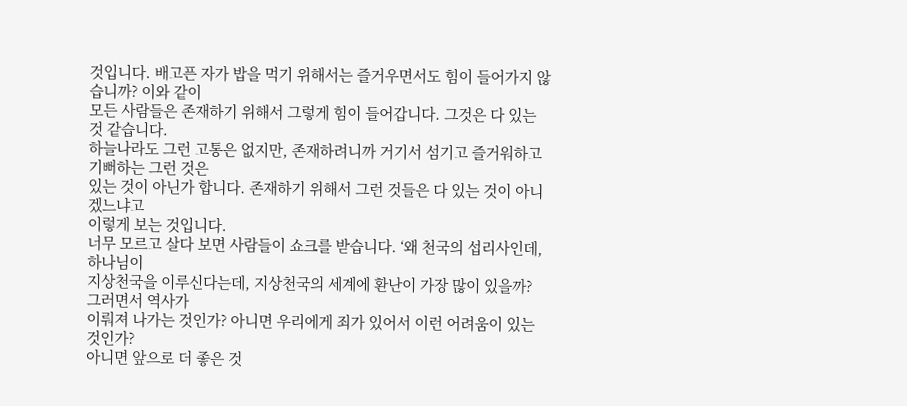것입니다. 배고픈 자가 밥을 먹기 위해서는 즐거우면서도 힘이 들어가지 않습니까? 이와 같이
모든 사람들은 존재하기 위해서 그렇게 힘이 들어갑니다. 그것은 다 있는 것 같습니다.
하늘나라도 그런 고통은 없지만, 존재하려니까 거기서 섬기고 즐거워하고 기뻐하는 그런 것은
있는 것이 아닌가 합니다. 존재하기 위해서 그런 것들은 다 있는 것이 아니겠느냐고
이렇게 보는 것입니다.
너무 모르고 살다 보면 사람들이 쇼크를 받습니다. ‘왜 천국의 섭리사인데, 하나님이
지상천국을 이루신다는데, 지상천국의 세계에 환난이 가장 많이 있을까? 그러면서 역사가
이뤄져 나가는 것인가? 아니면 우리에게 죄가 있어서 이런 어려움이 있는 것인가?
아니면 앞으로 더 좋은 것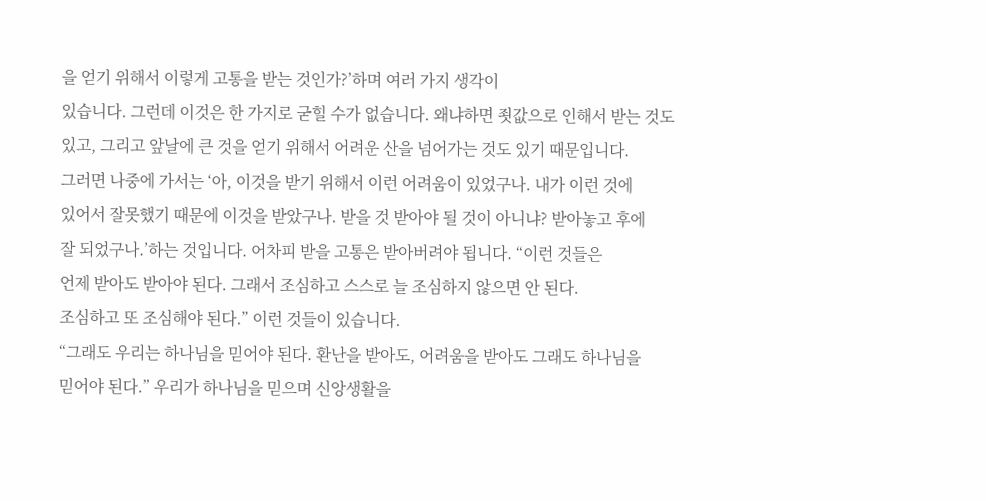을 얻기 위해서 이렇게 고통을 받는 것인가?’하며 여러 가지 생각이
있습니다. 그런데 이것은 한 가지로 굳힐 수가 없습니다. 왜냐하면 죗값으로 인해서 받는 것도
있고, 그리고 앞날에 큰 것을 얻기 위해서 어려운 산을 넘어가는 것도 있기 때문입니다.
그러면 나중에 가서는 ‘아, 이것을 받기 위해서 이런 어려움이 있었구나. 내가 이런 것에
있어서 잘못했기 때문에 이것을 받았구나. 받을 것 받아야 될 것이 아니냐? 받아놓고 후에
잘 되었구나.’하는 것입니다. 어차피 받을 고통은 받아버려야 됩니다. “이런 것들은
언제 받아도 받아야 된다. 그래서 조심하고 스스로 늘 조심하지 않으면 안 된다.
조심하고 또 조심해야 된다.” 이런 것들이 있습니다.
“그래도 우리는 하나님을 믿어야 된다. 환난을 받아도, 어려움을 받아도 그래도 하나님을
믿어야 된다.” 우리가 하나님을 믿으며 신앙생활을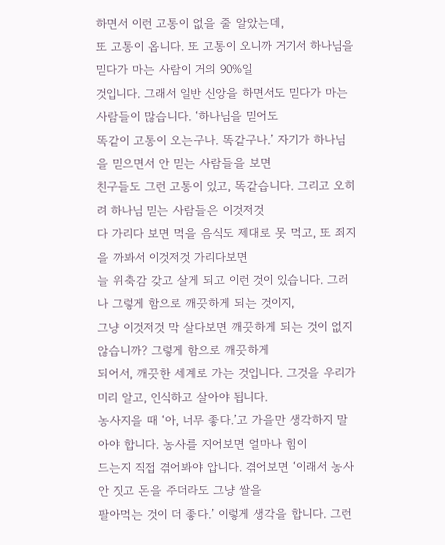하면서 이런 고통이 없을 줄 알았는데,
또 고통이 옵니다. 또 고통이 오니까 거기서 하나님을 믿다가 마는 사람이 거의 90%일
것입니다. 그래서 일반 신앙을 하면서도 믿다가 마는 사람들이 많습니다. ‘하나님을 믿어도
똑같이 고통이 오는구나. 똑같구나.’ 자기가 하나님을 믿으면서 안 믿는 사람들을 보면
친구들도 그런 고통이 있고, 똑같습니다. 그리고 오히려 하나님 믿는 사람들은 이것저것
다 가리다 보면 먹을 음식도 제대로 못 먹고, 또 죄지을 까봐서 이것저것 가리다보면
늘 위축감 갖고 살게 되고 이런 것이 있습니다. 그러나 그렇게 함으로 깨끗하게 되는 것이지,
그냥 이것저것 막 살다보면 깨끗하게 되는 것이 없지 않습니까? 그렇게 함으로 깨끗하게
되어서, 깨끗한 세계로 가는 것입니다. 그것을 우리가 미리 알고, 인식하고 살아야 됩니다.
농사지을 때 ‘아, 너무 좋다.’고 가을만 생각하지 말아야 합니다. 농사를 지어보면 얼마나 힘이
드는지 직접 겪어봐야 압니다. 겪어보면 ‘이래서 농사 안 짓고 돈을 주더라도 그냥 쌀을
팔아먹는 것이 더 좋다.’ 이렇게 생각을 합니다. 그런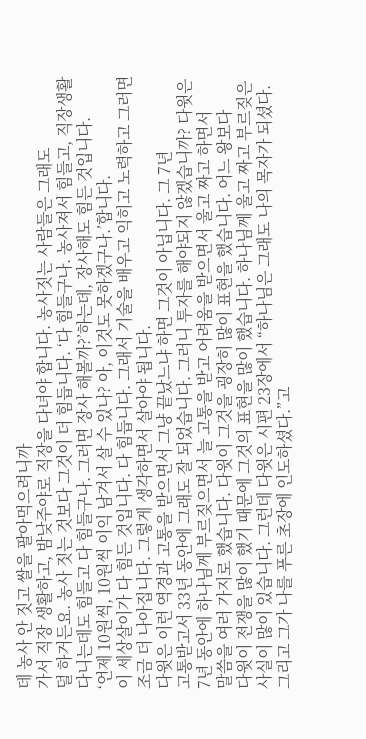데 농사 안 짓고 쌀을 팔아먹으려니까
가서 직장 생활하고, 밤낮주야로 직장을 다녀야 합니다. 농사짓는 사람들은 그래도
덜 하거든요. 농사 짓는 것보다 그것이 더 힘듭니다. ‘다 힘들구나. 농사져서 힘들고, 직장생활
다니는데도 힘들고 다 힘들구나. 그러면 장사 해볼까?’하는데, 장사해도 힘든 것입니다.
‘언제 10원씩, 10원씩 이익 남겨서 살 수 있나? 아, 이것도 못하겠구나.’합니다.
이 세상살이가 다 힘든 것입니다. 다 힘듭니다. 그래서 기술을 배우고 익히고 노력하고 그러면
조금 더 나아집니다. 그렇게 생각하면서 살아야 됩니다.
다윗은 이런 역경과 고통을 받으면서 그냥 끝났느냐 하면 그것이 아닙니다. 그 7년
고통받고서 33년 동안에 그래도 잘 되었습니다. 그러니 투자를 해야되지 않겠습니까? 다윗은
7년 동안에 하나님께 부르짖으면서 늘 고통을 받고 어려움을 받으면서 울고 짜고 하면서
말씀을 여러 가지로 했습니다. 다윗이 그것을 굉장히 많이 표현을 했습니다. 어느 왕보다
다윗이 전쟁을 많이 했기 때문에 그것의 표현을 많이 했습니다. 하나님께 울고 짜고 부르짖은
사실이 많이 있습니다. 그런데 다윗은 시편 23장에서 “하나님은 그래도 나의 목자가 되셨다.
그리고 그가 나를 푸른 초장에 인도하셨다.”고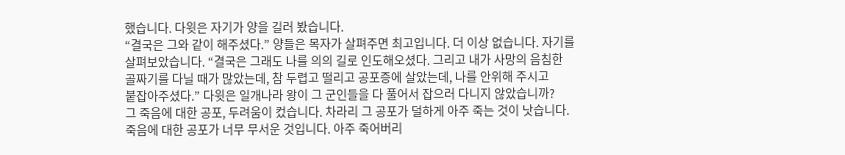했습니다. 다윗은 자기가 양을 길러 봤습니다.
“결국은 그와 같이 해주셨다.” 양들은 목자가 살펴주면 최고입니다. 더 이상 없습니다. 자기를
살펴보았습니다. “결국은 그래도 나를 의의 길로 인도해오셨다. 그리고 내가 사망의 음침한
골짜기를 다닐 때가 많았는데, 참 두렵고 떨리고 공포증에 살았는데, 나를 안위해 주시고
붙잡아주셨다.” 다윗은 일개나라 왕이 그 군인들을 다 풀어서 잡으러 다니지 않았습니까?
그 죽음에 대한 공포, 두려움이 컸습니다. 차라리 그 공포가 덜하게 아주 죽는 것이 낫습니다.
죽음에 대한 공포가 너무 무서운 것입니다. 아주 죽어버리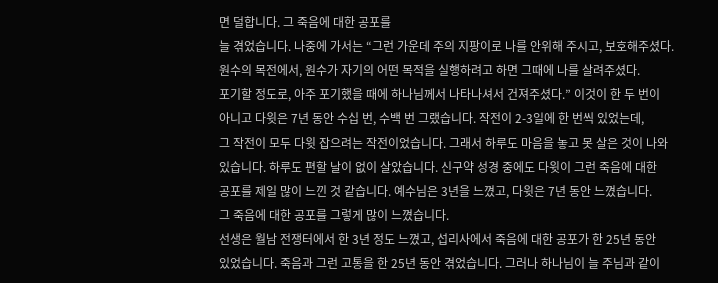면 덜합니다. 그 죽음에 대한 공포를
늘 겪었습니다. 나중에 가서는 “그런 가운데 주의 지팡이로 나를 안위해 주시고, 보호해주셨다.
원수의 목전에서, 원수가 자기의 어떤 목적을 실행하려고 하면 그때에 나를 살려주셨다.
포기할 정도로, 아주 포기했을 때에 하나님께서 나타나셔서 건져주셨다.” 이것이 한 두 번이
아니고 다윗은 7년 동안 수십 번, 수백 번 그랬습니다. 작전이 2-3일에 한 번씩 있었는데,
그 작전이 모두 다윗 잡으려는 작전이었습니다. 그래서 하루도 마음을 놓고 못 살은 것이 나와
있습니다. 하루도 편할 날이 없이 살았습니다. 신구약 성경 중에도 다윗이 그런 죽음에 대한
공포를 제일 많이 느낀 것 같습니다. 예수님은 3년을 느꼈고, 다윗은 7년 동안 느꼈습니다.
그 죽음에 대한 공포를 그렇게 많이 느꼈습니다.
선생은 월남 전쟁터에서 한 3년 정도 느꼈고, 섭리사에서 죽음에 대한 공포가 한 25년 동안
있었습니다. 죽음과 그런 고통을 한 25년 동안 겪었습니다. 그러나 하나님이 늘 주님과 같이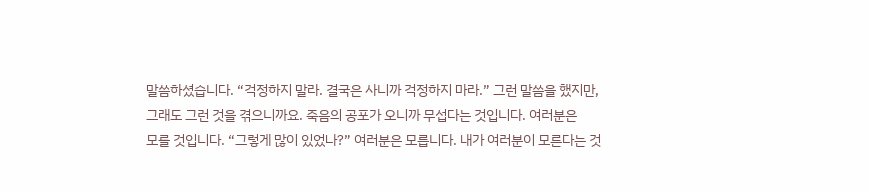말씀하셨습니다. “걱정하지 말라. 결국은 사니까 걱정하지 마라.” 그런 말씀을 했지만,
그래도 그런 것을 겪으니까요. 죽음의 공포가 오니까 무섭다는 것입니다. 여러분은
모를 것입니다. “그렇게 많이 있었나?” 여러분은 모릅니다. 내가 여러분이 모른다는 것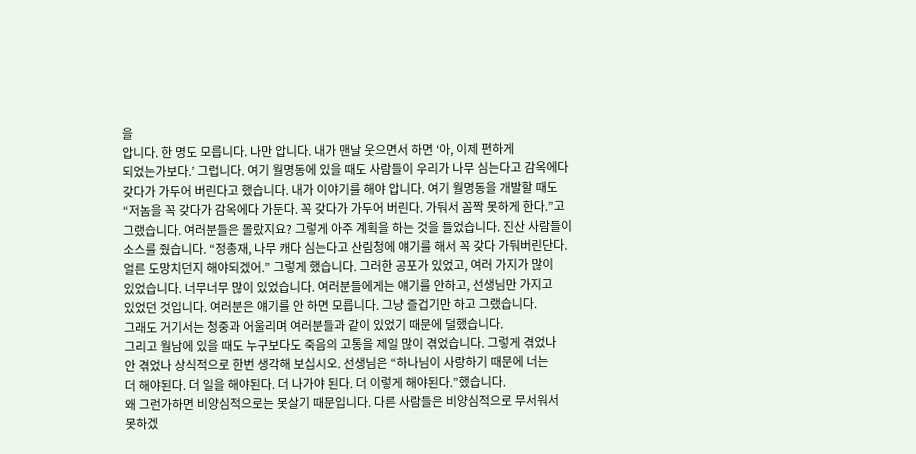을
압니다. 한 명도 모릅니다. 나만 압니다. 내가 맨날 웃으면서 하면 ‘아, 이제 편하게
되었는가보다.’ 그럽니다. 여기 월명동에 있을 때도 사람들이 우리가 나무 심는다고 감옥에다
갖다가 가두어 버린다고 했습니다. 내가 이야기를 해야 압니다. 여기 월명동을 개발할 때도
“저놈을 꼭 갖다가 감옥에다 가둔다. 꼭 갖다가 가두어 버린다. 가둬서 꼼짝 못하게 한다.”고
그랬습니다. 여러분들은 몰랐지요? 그렇게 아주 계획을 하는 것을 들었습니다. 진산 사람들이
소스를 줬습니다. “정총재, 나무 캐다 심는다고 산림청에 얘기를 해서 꼭 갖다 가둬버린단다.
얼른 도망치던지 해야되겠어.” 그렇게 했습니다. 그러한 공포가 있었고, 여러 가지가 많이
있었습니다. 너무너무 많이 있었습니다. 여러분들에게는 얘기를 안하고, 선생님만 가지고
있었던 것입니다. 여러분은 얘기를 안 하면 모릅니다. 그냥 즐겁기만 하고 그랬습니다.
그래도 거기서는 청중과 어울리며 여러분들과 같이 있었기 때문에 덜했습니다.
그리고 월남에 있을 때도 누구보다도 죽음의 고통을 제일 많이 겪었습니다. 그렇게 겪었나
안 겪었나 상식적으로 한번 생각해 보십시오. 선생님은 “하나님이 사랑하기 때문에 너는
더 해야된다. 더 일을 해야된다. 더 나가야 된다. 더 이렇게 해야된다.”했습니다.
왜 그런가하면 비양심적으로는 못살기 때문입니다. 다른 사람들은 비양심적으로 무서워서
못하겠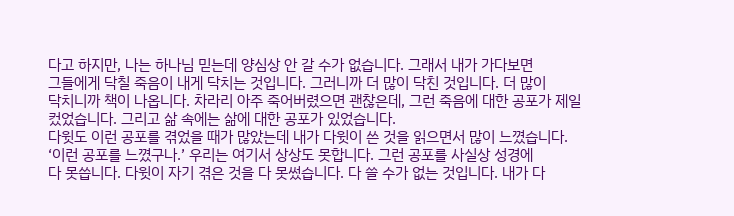다고 하지만, 나는 하나님 믿는데 양심상 안 갈 수가 없습니다. 그래서 내가 가다보면
그들에게 닥칠 죽음이 내게 닥치는 것입니다. 그러니까 더 많이 닥친 것입니다. 더 많이
닥치니까 책이 나옵니다. 차라리 아주 죽어버렸으면 괜찮은데, 그런 죽음에 대한 공포가 제일
컸었습니다. 그리고 삶 속에는 삶에 대한 공포가 있었습니다.
다윗도 이런 공포를 겪었을 때가 많았는데 내가 다윗이 쓴 것을 읽으면서 많이 느꼈습니다.
‘이런 공포를 느꼈구나.’ 우리는 여기서 상상도 못합니다. 그런 공포를 사실상 성경에
다 못씁니다. 다윗이 자기 겪은 것을 다 못썼습니다. 다 쓸 수가 없는 것입니다. 내가 다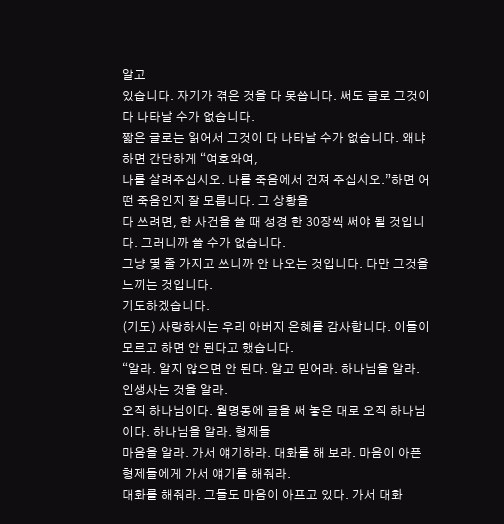알고
있습니다. 자기가 겪은 것을 다 못씁니다. 써도 글로 그것이 다 나타날 수가 없습니다.
짧은 글로는 읽어서 그것이 다 나타날 수가 없습니다. 왜냐하면 간단하게 “여호와여,
나를 살려주십시오. 나를 죽음에서 건져 주십시오.”하면 어떤 죽음인지 잘 모릅니다. 그 상황을
다 쓰려면, 한 사건을 쓸 때 성경 한 30장씩 써야 될 것입니다. 그러니까 쓸 수가 없습니다.
그냥 몇 줄 가지고 쓰니까 안 나오는 것입니다. 다만 그것을 느끼는 것입니다.
기도하겠습니다.
(기도) 사랑하시는 우리 아버지 은혜를 감사합니다. 이들이 모르고 하면 안 된다고 했습니다.
“알라. 알지 않으면 안 된다. 알고 믿어라. 하나님을 알라. 인생사는 것을 알라.
오직 하나님이다. 월명동에 글을 써 놓은 대로 오직 하나님이다. 하나님을 알라. 형제들
마음을 알라. 가서 얘기하라. 대화를 해 보라. 마음이 아픈 형제들에게 가서 얘기를 해줘라.
대화를 해줘라. 그들도 마음이 아프고 있다. 가서 대화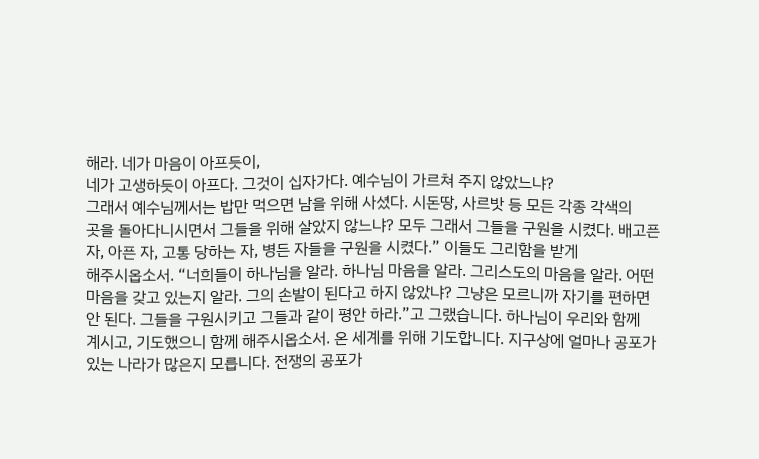해라. 네가 마음이 아프듯이,
네가 고생하듯이 아프다. 그것이 십자가다. 예수님이 가르쳐 주지 않았느냐?
그래서 예수님께서는 밥만 먹으면 남을 위해 사셨다. 시돈땅, 사르밧 등 모든 각종 각색의
곳을 돌아다니시면서 그들을 위해 살았지 않느냐? 모두 그래서 그들을 구원을 시켰다. 배고픈
자, 아픈 자, 고통 당하는 자, 병든 자들을 구원을 시켰다.” 이들도 그리함을 받게
해주시옵소서. “너희들이 하나님을 알라. 하나님 마음을 알라. 그리스도의 마음을 알라. 어떤
마음을 갖고 있는지 알라. 그의 손발이 된다고 하지 않았냐? 그냥은 모르니까 자기를 편하면
안 된다. 그들을 구원시키고 그들과 같이 평안 하라.”고 그랬습니다. 하나님이 우리와 함께
계시고, 기도했으니 함께 해주시옵소서. 온 세계를 위해 기도합니다. 지구상에 얼마나 공포가
있는 나라가 많은지 모릅니다. 전쟁의 공포가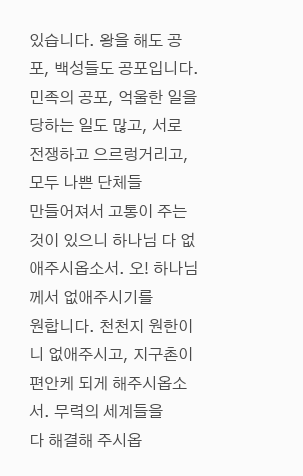있습니다. 왕을 해도 공포, 백성들도 공포입니다.
민족의 공포, 억울한 일을 당하는 일도 많고, 서로 전쟁하고 으르렁거리고, 모두 나쁜 단체들
만들어져서 고통이 주는 것이 있으니 하나님 다 없애주시옵소서. 오! 하나님께서 없애주시기를
원합니다. 천천지 원한이니 없애주시고, 지구촌이 편안케 되게 해주시옵소서. 무력의 세계들을
다 해결해 주시옵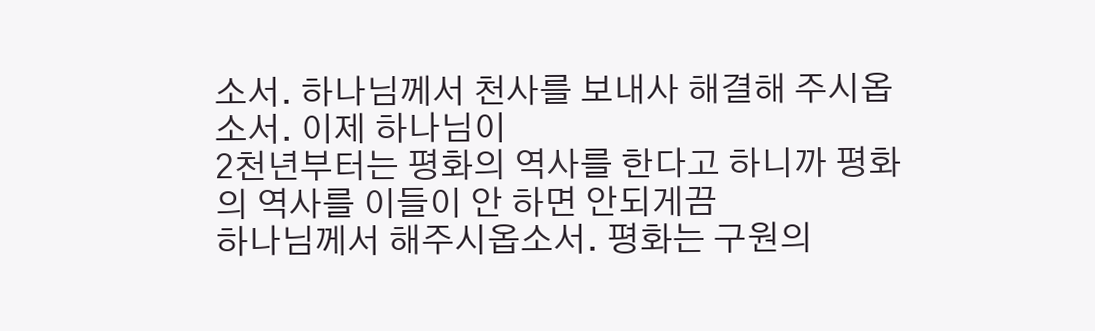소서. 하나님께서 천사를 보내사 해결해 주시옵소서. 이제 하나님이
2천년부터는 평화의 역사를 한다고 하니까 평화의 역사를 이들이 안 하면 안되게끔
하나님께서 해주시옵소서. 평화는 구원의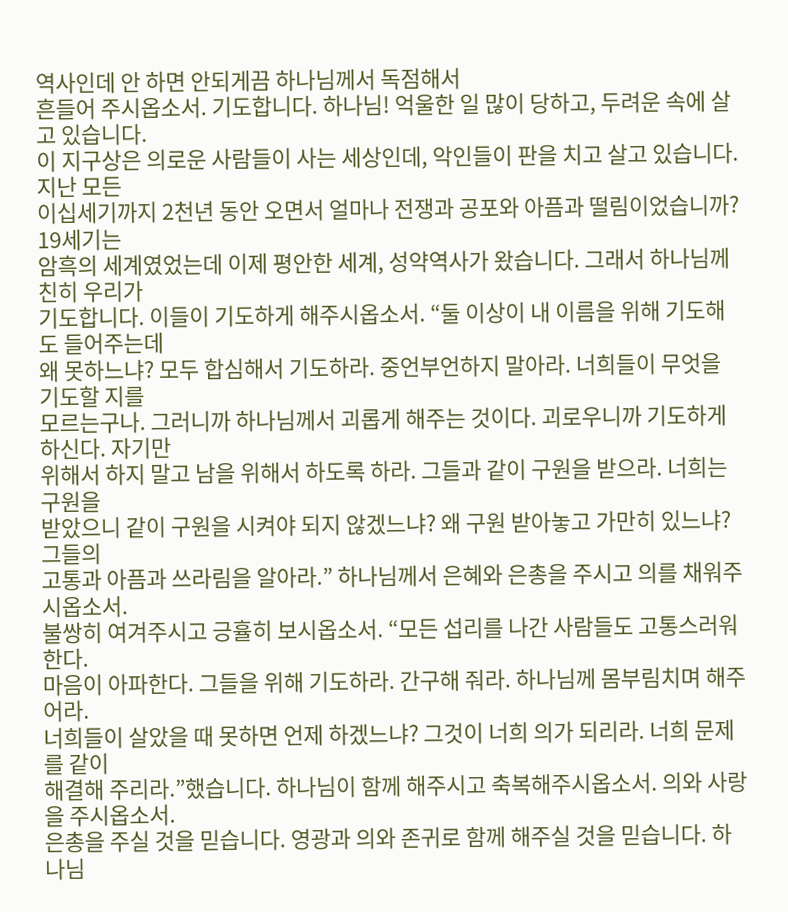역사인데 안 하면 안되게끔 하나님께서 독점해서
흔들어 주시옵소서. 기도합니다. 하나님! 억울한 일 많이 당하고, 두려운 속에 살고 있습니다.
이 지구상은 의로운 사람들이 사는 세상인데, 악인들이 판을 치고 살고 있습니다. 지난 모든
이십세기까지 2천년 동안 오면서 얼마나 전쟁과 공포와 아픔과 떨림이었습니까? 19세기는
암흑의 세계였었는데 이제 평안한 세계, 성약역사가 왔습니다. 그래서 하나님께 친히 우리가
기도합니다. 이들이 기도하게 해주시옵소서. “둘 이상이 내 이름을 위해 기도해도 들어주는데
왜 못하느냐? 모두 합심해서 기도하라. 중언부언하지 말아라. 너희들이 무엇을 기도할 지를
모르는구나. 그러니까 하나님께서 괴롭게 해주는 것이다. 괴로우니까 기도하게 하신다. 자기만
위해서 하지 말고 남을 위해서 하도록 하라. 그들과 같이 구원을 받으라. 너희는 구원을
받았으니 같이 구원을 시켜야 되지 않겠느냐? 왜 구원 받아놓고 가만히 있느냐? 그들의
고통과 아픔과 쓰라림을 알아라.” 하나님께서 은혜와 은총을 주시고 의를 채워주시옵소서.
불쌍히 여겨주시고 긍휼히 보시옵소서. “모든 섭리를 나간 사람들도 고통스러워한다.
마음이 아파한다. 그들을 위해 기도하라. 간구해 줘라. 하나님께 몸부림치며 해주어라.
너희들이 살았을 때 못하면 언제 하겠느냐? 그것이 너희 의가 되리라. 너희 문제를 같이
해결해 주리라.”했습니다. 하나님이 함께 해주시고 축복해주시옵소서. 의와 사랑을 주시옵소서.
은총을 주실 것을 믿습니다. 영광과 의와 존귀로 함께 해주실 것을 믿습니다. 하나님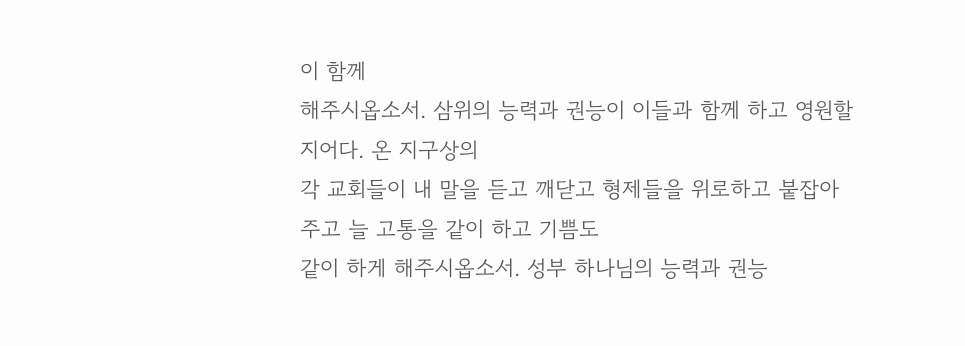이 함께
해주시옵소서. 삼위의 능력과 권능이 이들과 함께 하고 영원할지어다. 온 지구상의
각 교회들이 내 말을 듣고 깨닫고 형제들을 위로하고 붙잡아 주고 늘 고통을 같이 하고 기쁨도
같이 하게 해주시옵소서. 성부 하나님의 능력과 권능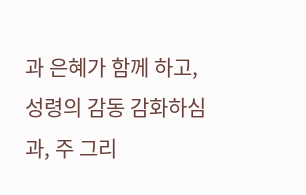과 은혜가 함께 하고,
성령의 감동 감화하심과, 주 그리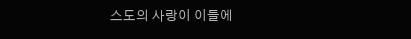스도의 사랑이 이들에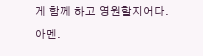게 함께 하고 영원할지어다. 아멘.